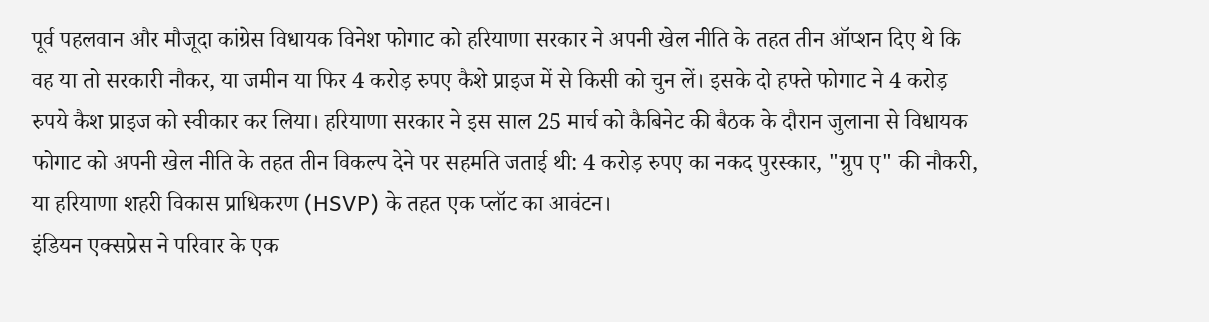पूर्व पहलवान और मौजूदा कांग्रेस विधायक विनेश फोगाट को हरियाणा सरकार ने अपनी खेल नीति के तहत तीन ऑप्शन दिए थे कि वह या तो सरकारी नौकर, या जमीन या फिर 4 करोड़ रुपए कैशे प्राइज में से किसी को चुन लें। इसके दो हफ्ते फोगाट ने 4 करोड़ रुपये कैश प्राइज को स्वीकार कर लिया। हरियाणा सरकार ने इस साल 25 मार्च को कैबिनेट की बैठक के दौरान जुलाना से विधायक फोगाट को अपनी खेल नीति के तहत तीन विकल्प देने पर सहमति जताई थी: 4 करोड़ रुपए का नकद पुरस्कार, "ग्रुप ए" की नौकरी, या हरियाणा शहरी विकास प्राधिकरण (HSVP) के तहत एक प्लॉट का आवंटन।
इंडियन एक्सप्रेस ने परिवार के एक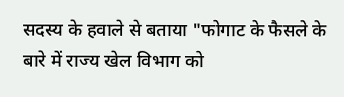सदस्य के हवाले से बताया "फोगाट के फैसले के बारे में राज्य खेल विभाग को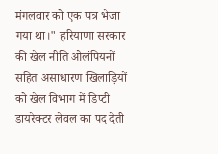मंगलवार को एक पत्र भेजा गया था।" हरियाणा सरकार की खेल नीति ओलंपियनों सहित असाधारण खिलाड़ियों को खेल विभाग में डिप्टी डायरेक्टर लेवल का पद देती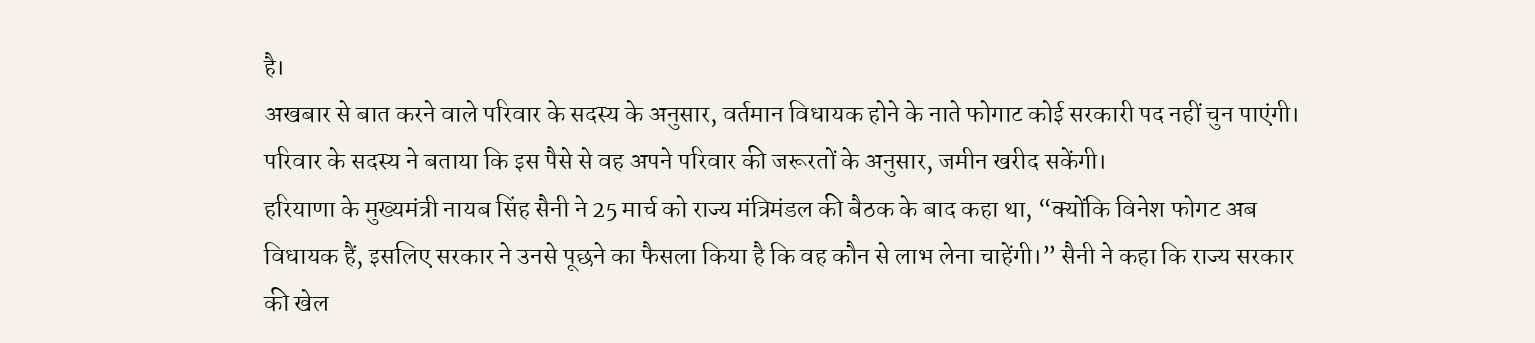है।
अखबार से बात करने वाले परिवार के सदस्य के अनुसार, वर्तमान विधायक होने के नाते फोगाट कोई सरकारी पद नहीं चुन पाएंगी। परिवार के सदस्य ने बताया कि इस पैसे से वह अपने परिवार की जरूरतों के अनुसार, जमीन खरीद सकेंगी।
हरियाणा के मुख्यमंत्री नायब सिंह सैनी ने 25 मार्च को राज्य मंत्रिमंडल की बैठक के बाद कहा था, “क्योंकि विनेश फोगट अब विधायक हैं, इसलिए सरकार ने उनसे पूछने का फैसला किया है कि वह कौन से लाभ लेना चाहेंगी।” सैनी ने कहा कि राज्य सरकार की खेल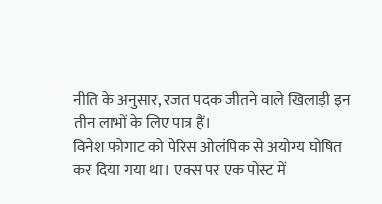नीति के अनुसार, रजत पदक जीतने वाले खिलाड़ी इन तीन लाभों के लिए पात्र हैं।
विनेश फोगाट को पेरिस ओलंपिक से अयोग्य घोषित कर दिया गया था। एक्स पर एक पोस्ट में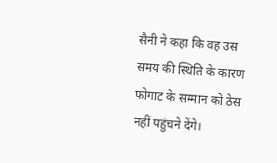सैनी ने कहा कि वह उस समय की स्थिति के कारण फोगाट के सम्मान को ठेस नहीं पहुंचने देंगे।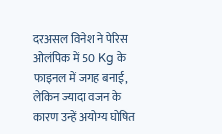दरअसल विनेश ने पेरिस ओलंपिक में 50 Kg के फाइनल में जगह बनाई, लेकिन ज्यादा वजन के कारण उन्हें अयोग्य घोषित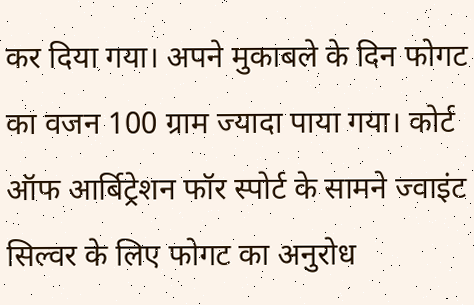कर दिया गया। अपने मुकाबले के दिन फोगट का वजन 100 ग्राम ज्यादा पाया गया। कोर्ट ऑफ आर्बिट्रेशन फॉर स्पोर्ट के सामने ज्वाइंट सिल्वर के लिए फोगट का अनुरोध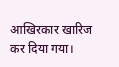आखिरकार खारिज कर दिया गया।